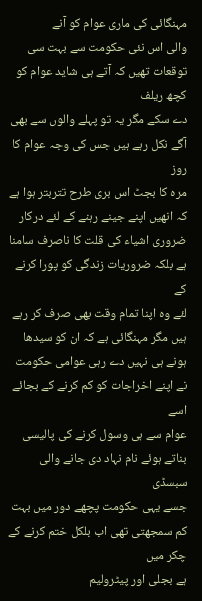مہنگائی کی ماری عوام کو آنے
والی اس نئی حکومت سے بہت سی توقعات تھیں کہ آتے ہی شاید عوام کو کچھ ریلف
دے سکے مگر یہ تو پہلے والوں سے بھی آگے نکل رہے ہیں جس کی وجہ عوام کا روز
مرہ کا بجٹ اس بری طرح تتربتر ہوا ہے کہ انھیں اپنے جینے رہنے کے لئے درکار
ضروری اشیاء کی قلت کا ناصرف سامنا ہے بلکہ ضروریات زندگی کو پورا کرنے کے
لئے وہ اپنا تمام وقت بھی صرف کر رہے ہیں مگر مہنگائی ہے کہ ان کو سیدھا
ہونے ہی نہیں دے رہی عوامی حکومت نے اپنے اخراجات کو کم کرنے کے بجائے اسے
عوام سے ہی وسول کرنے کی پالیسی بناتے ہوئے نام نہاد دی جانے والی سبسڈی
جسے یہی حکومت پچھے دور میں بہت کم سمجھتی تھی اب بلکل ختم کرنے کے چکر میں
ہے بجلی اور پیٹرولیم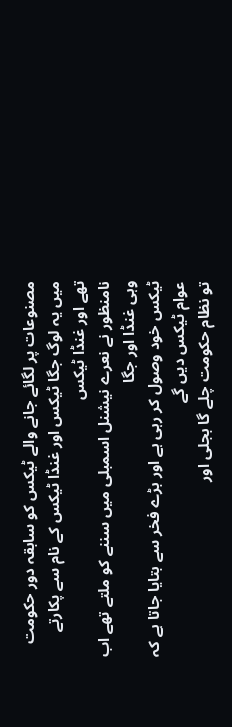مصنوعات پر لگائے جانے والے ٹیکس کو سابقہ دور حکومت
میں یہ لوگ جگا ٹیکس اور غنڈا ٹیکس کے نام سے پکارتے تھے اور غنڈا ٹیکس
نامنظور نے نعرے نیشنل اسمبلی میں سننے کو ملتے تھے اب وہی غنڈا اور جگا
ٹیکس خود وصول کر رہی ہے اور بڑے فخر سے بتایا جاتا ہے کہ عوام ٹیکس دیں گے
تو نظام حکومت چلے گا بجلی اور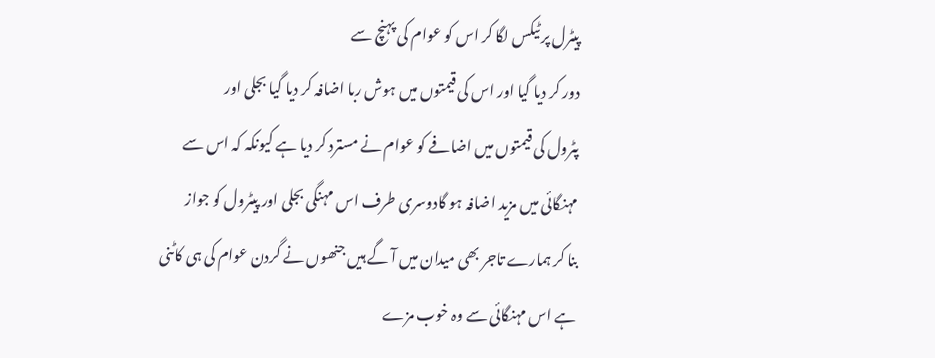پیٹرل پر ٹیکس لگا کر اس کو عوام کی پہنچ سے
دور کر دیا گیا اور اس کی قیمتوں میں ہوش ربا اضافہ کر دیا گیا بجلی اور
پٹرول کی قیمتوں میں اضافے کو عوام نے مسترد کر دیا ہے کیونکہ کہ اس سے
مہنگائی میں مزید اضافہ ہو گادوسری طرف اس مہنگی بجلی اور پیٹرول کو جواز
بنا کر ہمارے تاجر بھی میدان میں آ گے ہیں جنھوں نے گردن عوام کی ہی کاٹنی
ہے اس مہنگائی سے وہ خوب مزے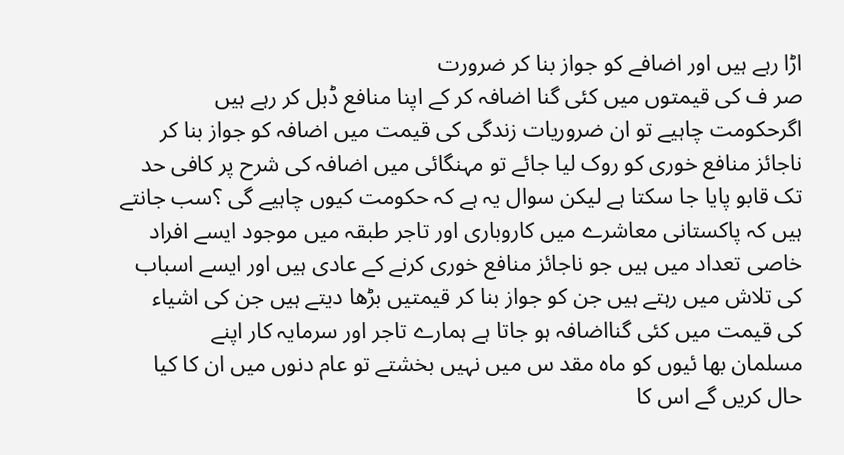اڑا رہے ہیں اور اضافے کو جواز بنا کر ضرورت
صر ف کی قیمتوں میں کئی گنا اضافہ کر کے اپنا منافع ڈبل کر رہے ہیں
اگرحکومت چاہیے تو ان ضروریات زندگی کی قیمت میں اضافہ کو جواز بنا کر
ناجائز منافع خوری کو روک لیا جائے تو مہنگائی میں اضافہ کی شرح پر کافی حد
تک قابو پایا جا سکتا ہے لیکن سوال یہ ہے کہ حکومت کیوں چاہیے گی ؟سب جانتے
ہیں کہ پاکستانی معاشرے میں کاروباری اور تاجر طبقہ میں موجود ایسے افراد
خاصی تعداد میں ہیں جو ناجائز منافع خوری کرنے کے عادی ہیں اور ایسے اسباب
کی تلاش میں رہتے ہیں جن کو جواز بنا کر قیمتیں بڑھا دیتے ہیں جن کی اشیاء
کی قیمت میں کئی گنااضافہ ہو جاتا ہے ہمارے تاجر اور سرمایہ کار اپنے
مسلمان بھا ئیوں کو ماہ مقد س میں نہیں بخشتے تو عام دنوں میں ان کا کیا
حال کریں گے اس کا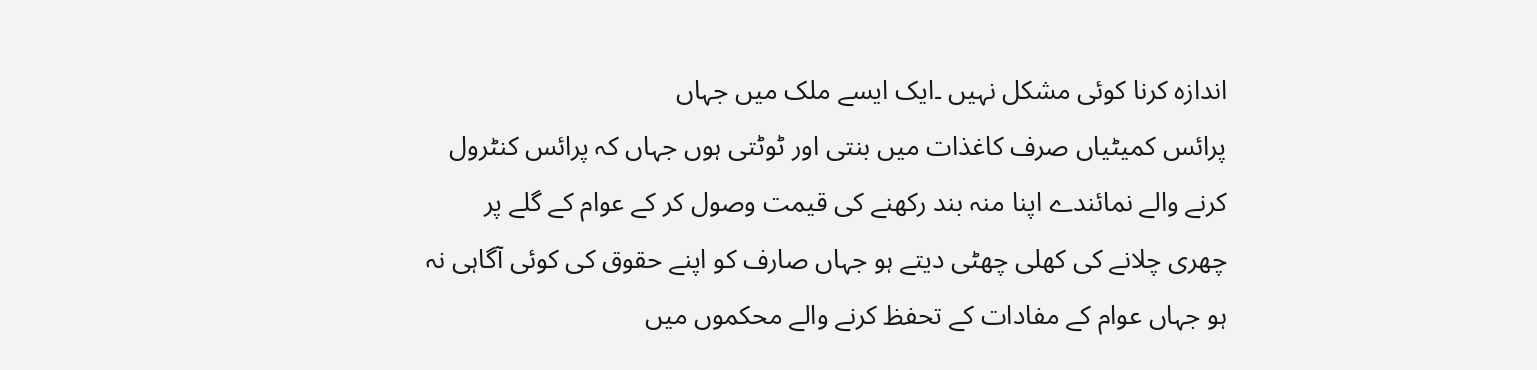اندازہ کرنا کوئی مشکل نہیں ۔ایک ایسے ملک میں جہاں
پرائس کمیٹیاں صرف کاغذات میں بنتی اور ٹوٹتی ہوں جہاں کہ پرائس کنٹرول
کرنے والے نمائندے اپنا منہ بند رکھنے کی قیمت وصول کر کے عوام کے گلے پر
چھری چلانے کی کھلی چھٹی دیتے ہو جہاں صارف کو اپنے حقوق کی کوئی آگاہی نہ
ہو جہاں عوام کے مفادات کے تحفظ کرنے والے محکموں میں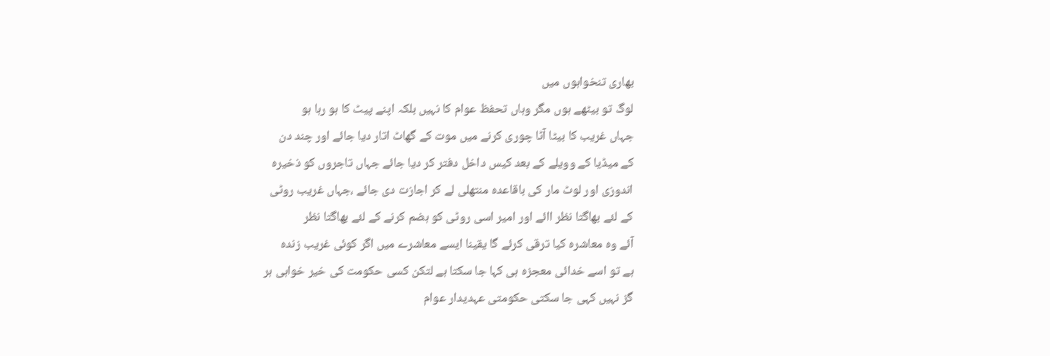بھاری تنخواہوں میں
لوگ تو بیٹھے ہوں مگر وہاں تحفظ عوام کا نہیں بلکہ اپنے پیٹ کا ہو رہا ہو
جہاں غریب کا بیٹا آٹا چوری کرنے میں موت کے گھاٹ اتار دیا جائے اور چند دن
کے میڈیا کے وویلے کے بعد کیس داخل دفتر کر دیا جائے جہاں تاجروں کو ذخیرہ
اندوزی اور لوٹ مار کی باقاعدہ منتھلی لے کر اجازت دی جائے ،جہاں غریب روٹی
کے لئے بھاگتا نظر اائے اور امیر اسی روٹی کو ہضم کرنے کے لئے بھاگتا نظر
آئے وہ معاشرہ کیا ترقی کرئے گا یقینا ایسے معاشرے میں اگر کوئی غریب زندہ
ہے تو اسے خدائی معجزہ ہی کہا جا سکتا ہے لتکن کسی حکومت کی خیر خواہی ہر
گز نہیں کہی جا سکتی حکومتی عہدیدار عوام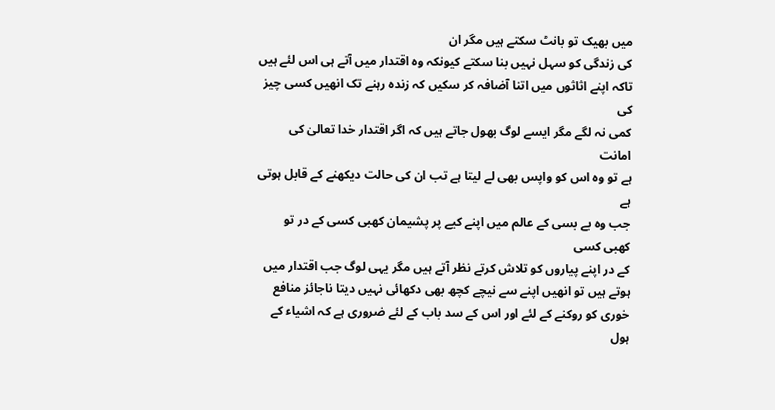میں بھیک تو بانٹ سکتے ہیں مگر ان
کی زندگی کو سہل نہیں بنا سکتے کیونکہ وہ اقتدار میں آتے ہی اس لئے ہیں
تاکہ اپنے اثاثوں میں اتنا آضافہ کر سکیں کہ زندہ رہنے تک انھیں کسی چیز کی
کمی نہ لگے مگر ایسے لوگ بھول جاتے ہیں کہ اگر اقتدار خدا تعالیٰ کی امانت
ہے تو وہ اس کو واپس بھی لے لیتا ہے تب ان کی حالت دیکھنے کے قابل ہوتی ہے
جب وہ بے بسی کے عالم میں اپنے کیے پر پشیمان کھبی کسی کے در تو کھبی کسی
کے در اپنے پیاروں کو تلاش کرتے نظر آتے ہیں مگر یہی لوگ جب اقتدار میں
ہوتے ہیں تو انھیں اپنے سے نیچے کچھ بھی دکھائی نہیں دیتا ناجائز منافع
خوری کو روکنے کے لئے اور اس کے سد باب کے لئے ضروری ہے کہ اشیاء کے ہول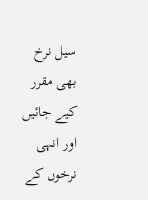سیل نرخ بھی مقرر کیے جائیں اور انہی نرخوں کے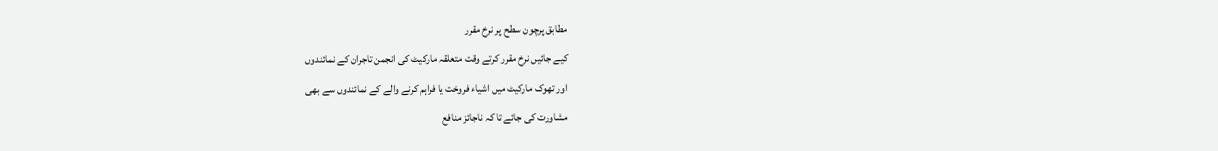مطابق پرچون سطح پر نرخ مقرر
کیے جائیں نرخ مقرر کرتے وقت متعلقہ مارکیٹ کی انجمن تاجران کے نمائندوں
اور تھوک مارکیٹ میں اشیاء فروخت یا فراہم کرنے والے کے نمائندوں سے بھی
مشاورت کی جائے تا کہ ناجائز منافع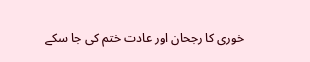خوری کا رجحان اور عادت ختم کی جا سکے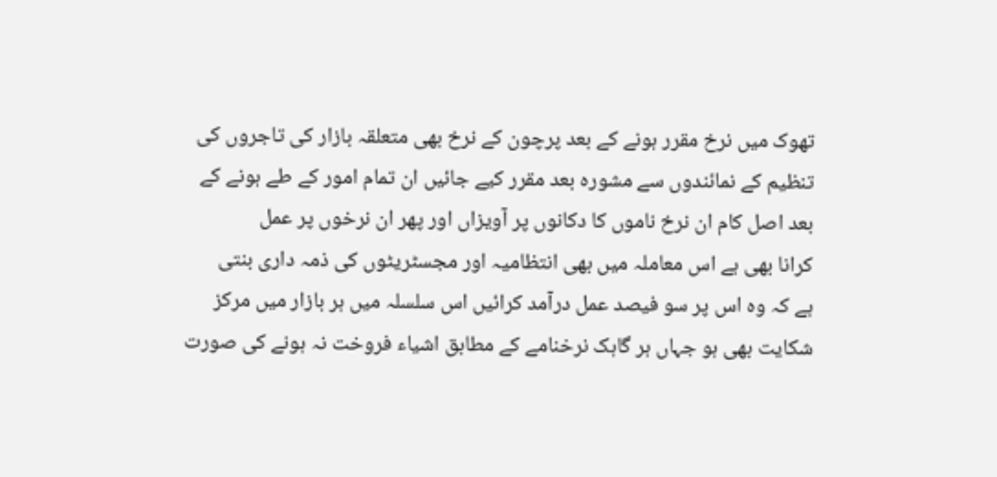تھوک میں نرخ مقرر ہونے کے بعد پرچون کے نرخ بھی متعلقہ بازار کی تاجروں کی
تنظیم کے نمائندوں سے مشورہ بعد مقرر کیے جائیں ان تمام امور کے طے ہونے کے
بعد اصل کام ان نرخ ناموں کا دکانوں پر آویزاں اور پھر ان نرخوں پر عمل
کرانا بھی ہے اس معاملہ میں بھی انتظامیہ اور مجسٹریٹوں کی ذمہ داری بنتی
ہے کہ وہ اس پر سو فیصد عمل درآمد کرائیں اس سلسلہ میں ہر بازار میں مرکز
شکایت بھی ہو جہاں ہر گاہک نرخنامے کے مطابق اشیاء فروخت نہ ہونے کی صورت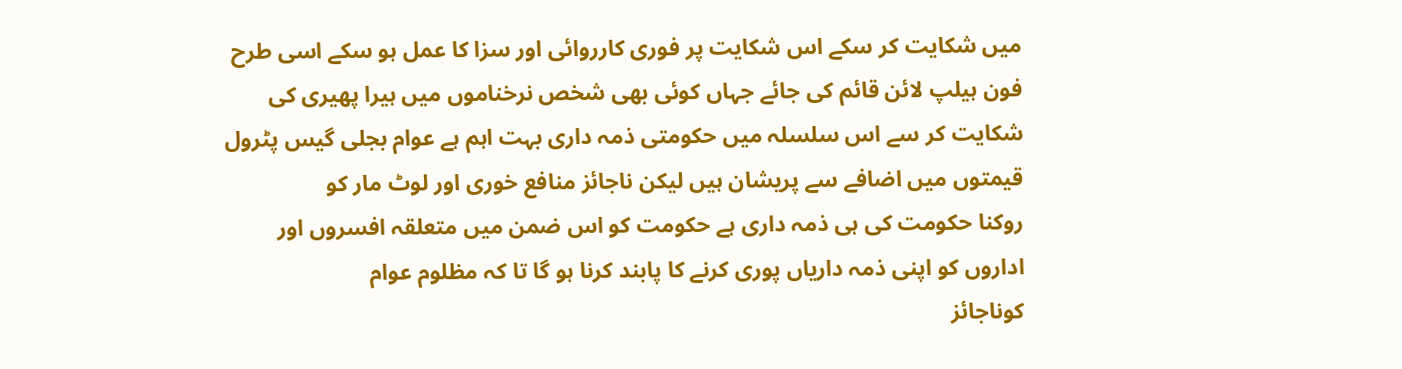میں شکایت کر سکے اس شکایت پر فوری کارروائی اور سزا کا عمل ہو سکے اسی طرح
فون ہیلپ لائن قائم کی جائے جہاں کوئی بھی شخص نرخناموں میں ہیرا پھیری کی
شکایت کر سے اس سلسلہ میں حکومتی ذمہ داری بہت اہم ہے عوام بجلی گیس پٹرول
قیمتوں میں اضافے سے پریشان ہیں لیکن ناجائز منافع خوری اور لوٹ مار کو
روکنا حکومت کی ہی ذمہ داری ہے حکومت کو اس ضمن میں متعلقہ افسروں اور
اداروں کو اپنی ذمہ داریاں پوری کرنے کا پابند کرنا ہو گا تا کہ مظلوم عوام
کوناجائز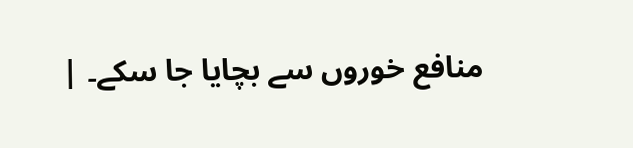منافع خوروں سے بچایا جا سکے۔ |